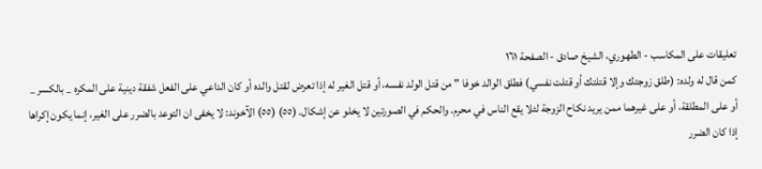تعليقات على المكاسب - الطهوري، الشيخ صادق - الصفحة ١٦١
كمن قال له ولده: (طلق زوجتك وإلا قتلتك أو قتلت نفسي) فطلق الوالد خوفا " من قتل الولد نفسه، أو قتل الغير له إذا تعرض لقتل والده أو كان الداعي على الفعل شفقة دينية على المكره _ بالكسر _ أو على المطلقة، أو على غيرهما ممن يريد نكاح الزوجة لئلا يقع الناس في محرم. والحكم في الصورتين لا يخلو عن إشكال. (٥٥) (٥٥) الآخوند: لا يخفى ان التوعد بالضرر على الغير، إنما يكون إكراها إذا كان الضرر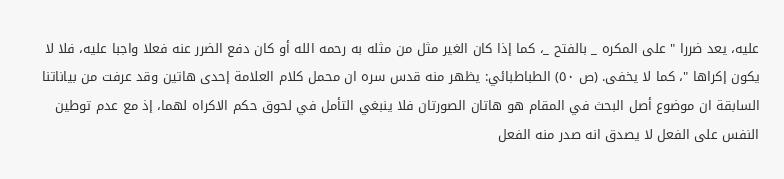عليه، يعد ضررا " على المكره _ بالفتح _، كما إذا كان الغير مثل من مثله به رحمه الله أو كان دفع الضرر عنه فعلا واجبا عليه، فلا لا يكون إكراها "، كما لا يخفى. (ص ٥٠) الطباطبائي: يظهر منه قدس سره ان محمل كلام العلامة إحدى هاتين وقد عرفت من بياناتنا السابقة ان موضوع أصل البحث في المقام هو هاتان الصورتان فلا ينبغي التأمل في لحوق حكم الاكراه لهما، إذ مع عدم توطين النفس على الفعل لا يصدق انه صدر منه الفعل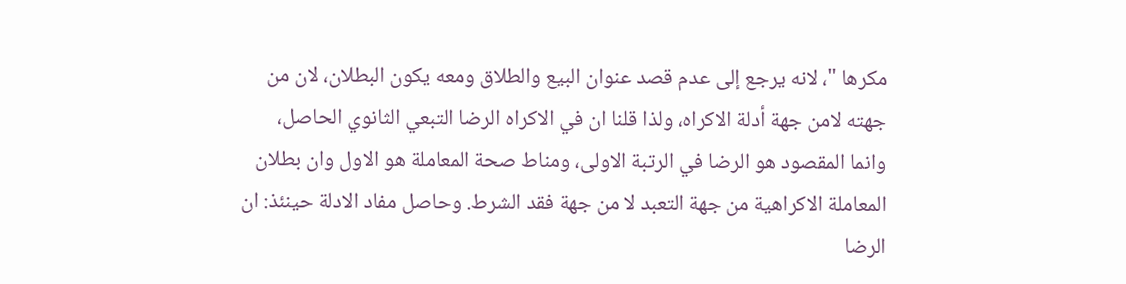مكرها "، لانه يرجع إلى عدم قصد عنوان البيع والطلاق ومعه يكون البطلان، لان من جهته لامن جهة أدلة الاكراه، ولذا قلنا ان في الاكراه الرضا التبعي الثانوي الحاصل، وانما المقصود هو الرضا في الرتبة الاولى، ومناط صحة المعاملة هو الاول وان بطلان المعاملة الاكراهية من جهة التعبد لا من جهة فقد الشرط. وحاصل مفاد الادلة حينئذ: ان الرضا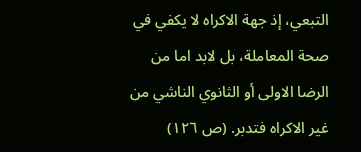التبعي، إذ جهة الاكراه لا يكفي في صحة المعاملة، بل لابد اما من الرضا الاولى أو الثانوي الناشي من غير الاكراه فتدبر. (ص ١٢٦)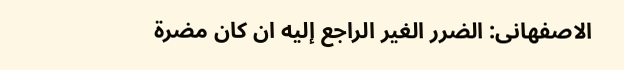الاصفهانى: الضرر الغير الراجع إليه ان كان مضرة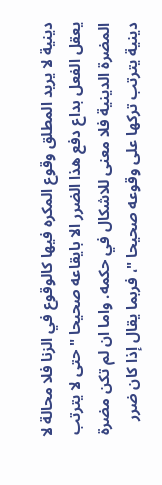دينية لا يريد المطلق وقوع المكره فيها كالوقوع في الزنا فلا محالة لا يعقل الفعل بداع دفع هذا الضرر الا بايقاعه صحيحا " حتى لا يترتب المضرة الدينية فلا معنى للاشكال في حكمه. واما ان لم تكن مضرة دينية يترتب تركها على وقوعه صحيحا "، فربما يقال إذا كان ضرر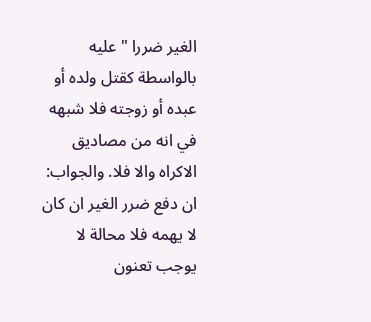الغير ضررا " عليه بالواسطة كقتل ولده أو عبده أو زوجته فلا شبهه في انه من مصاديق الاكراه والا فلا. والجواب: ان دفع ضرر الغير ان كان لا يهمه فلا محالة لا يوجب تعنون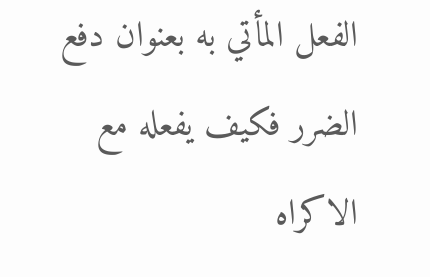الفعل المأتي به بعنوان دفع الضرر فكيف يفعله مع الاكراه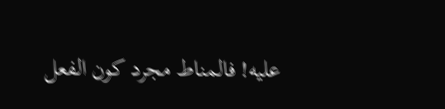عليه! فالمناط مجرد كون الفعل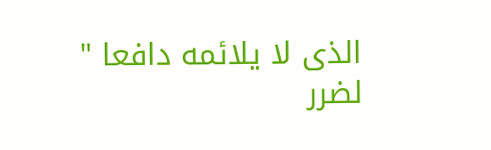الذى لا يلائمه دافعا " لضرر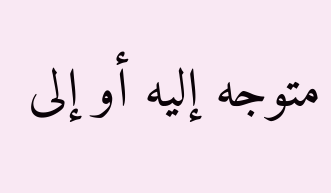متوجه إليه أو إلى